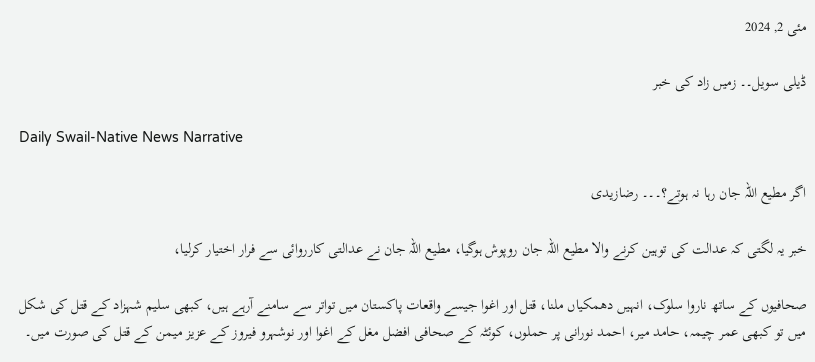مئی 2, 2024

ڈیلی سویل۔۔ زمیں زاد کی خبر

Daily Swail-Native News Narrative

اگر مطیع اللہ جان رہا نہ ہوتے؟۔۔۔ رضازیدی

خبر یہ لگتی کہ عدالت کی توہین کرنے والا مطیع اللہ جان روپوش ہوگیا، مطیع اللہ جان نے عدالتی کارروائی سے فرار اختیار کرلیا،

صحافیوں کے ساتھ ناروا سلوک، انہیں دھمکیاں ملنا، قتل اور اغوا جیسے واقعات پاکستان میں تواتر سے سامنے آرہے ہیں، کبھی سلیم شہزاد کے قتل کی شکل میں تو کبھی عمر چیمہ، حامد میر، احمد نورانی پر حملوں، کوئٹہ کے صحافی افضل مغل کے اغوا اور نوشہرو فیروز کے عزیز میمن کے قتل کی صورت میں۔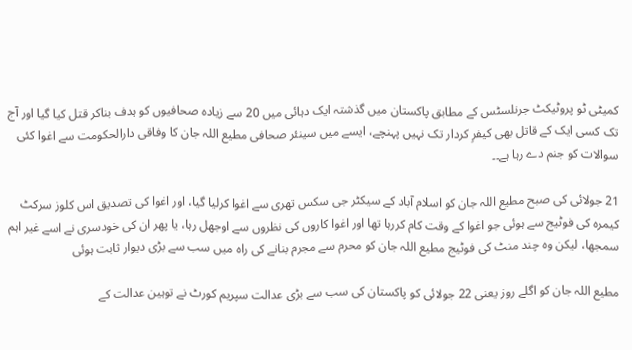کمیٹی ٹو پروٹیکٹ جرنلسٹس کے مطابق پاکستان میں گذشتہ ایک دہائی میں 20 سے زیادہ صحافیوں کو ہدف بناکر قتل کیا گیا اور آج تک کسی ایک کے قاتل بھی کیفرِ کردار تک نہیں پہنچے، ایسے میں سینئر صحافی مطیع اللہ جان کا وفاقی دارالحکومت سے اغوا کئی سوالات کو جنم دے رہا ہے۔۔

21 جولائی کی صبح مطیع اللہ جان کو اسلام آباد کے سیکٹر جی سکس تھری سے اغوا کرلیا گیا، اور اغوا کی تصدیق اس کلوز سرکٹ کیمرہ کی فوٹیج سے ہوئی جو اغوا کے وقت کام کررہا تھا اور اغوا کاروں کی نظروں سے اوجھل رہا، یا پھر ان کی خودسری نے اسے غیر اہم سمجھا، لیکن وہ چند منٹ کی فوٹیج مطیع اللہ جان کو محرم سے مجرم بنانے کی راہ میں سب سے بڑی دیوار ثابت ہوئی

مطیع اللہ جان کو اگلے روز یعنی 22 جولائی کو پاکستان کی سب سے بڑی عدالت سپریم کورٹ نے توہین عدالت کے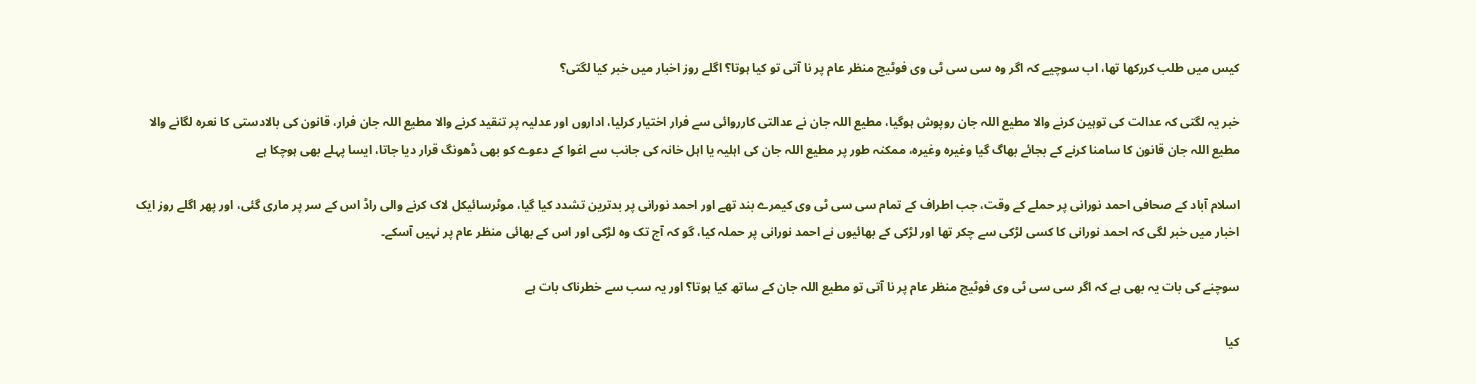کیس میں طلب کررکھا تھا، اب سوچیے کہ اگر وہ سی سی ٹی وی فوٹیج منظر عام پر نا آتی تو کیا ہوتا؟ اگلے روز اخبار میں خبر کیا لگتی؟

خبر یہ لگتی کہ عدالت کی توہین کرنے والا مطیع اللہ جان روپوش ہوگیا، مطیع اللہ جان نے عدالتی کارروائی سے فرار اختیار کرلیا، اداروں اور عدلیہ پر تنقید کرنے والا مطیع اللہ جان فرار، قانون کی بالادستی کا نعرہ لگانے والا مطیع اللہ جان قانون کا سامنا کرنے کے بجائے بھاگ گیا وغیرہ وغیرہ، ممکنہ طور پر مطیع اللہ جان کی اہلیہ یا اہل خانہ کی جانب سے اغوا کے دعوے کو بھی ڈھونگ قرار دیا جاتا، ایسا پہلے بھی ہوچکا ہے

اسلام آباد کے صحافی احمد نورانی پر حملے کے وقت، جب اطراف کے تمام سی سی ٹی وی کیمرے بند تھے اور احمد نورانی پر بدترین تشدد کیا گیا، موٹرسائیکل لاک کرنے والی راڈ اس کے سر پر ماری گئی، اور پھر اگلے روز ایک اخبار میں خبر لگی کہ احمد نورانی کا کسی لڑکی سے چکر تھا اور لڑکی کے بھائیوں نے احمد نورانی پر حملہ کیا، گو کہ آج تک وہ لڑکی اور اس کے بھائی منظر عام پر نہیں آسکے۔

سوچنے کی بات یہ بھی ہے کہ اگر سی سی ٹی وی فوٹیج منظر عام پر نا آتی تو مطیع اللہ جان کے ساتھ کیا ہوتا؟ اور یہ سب سے خطرناک بات ہے

کیا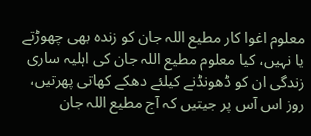معلوم اغوا کار مطیع اللہ جان کو زندہ بھی چھوڑتے یا نہیں، کیا معلوم مطیع اللہ جان کی اہلیہ ساری زندگی ان کو ڈھونڈنے کیلئے دھکے کھاتی پھرتیں، روز اس آس پر جیتیں کہ آج مطیع اللہ جان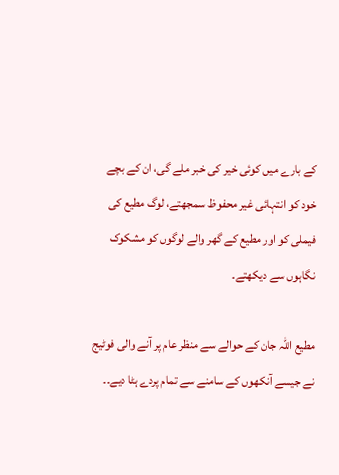کے بارے میں کوئی خیر کی خبر ملے گی، ان کے بچے خود کو انتہائی غیر محفوظ سمجھتے، لوگ مطیع کی فیملی کو اور مطیع کے گھر والے لوگوں کو مشکوک نگاہوں سے دیکھتے۔

مطیع اللہ جان کے حوالے سے منظر عام پر آنے والی فوٹیج نے جیسے آنکھوں کے سامنے سے تمام پردے ہٹا دیے۔۔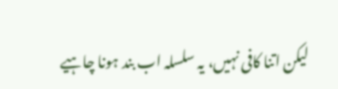لیکن اتنا کافی نہیں، یہ سلسلہ اب بند ہونا چاہیے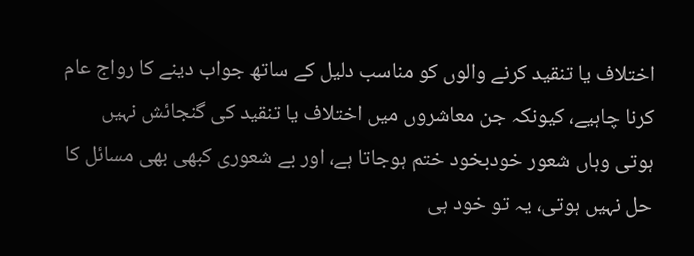اختلاف یا تنقید کرنے والوں کو مناسب دلیل کے ساتھ جواب دینے کا رواج عام کرنا چاہیے، کیونکہ جن معاشروں میں اختلاف یا تنقید کی گنجائش نہیں ہوتی وہاں شعور خودبخود ختم ہوجاتا ہے، اور بے شعوری کبھی بھی مسائل کا حل نہیں ہوتی، یہ تو خود ہی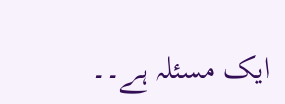ایک مسئلہ ہے۔۔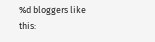%d bloggers like this: